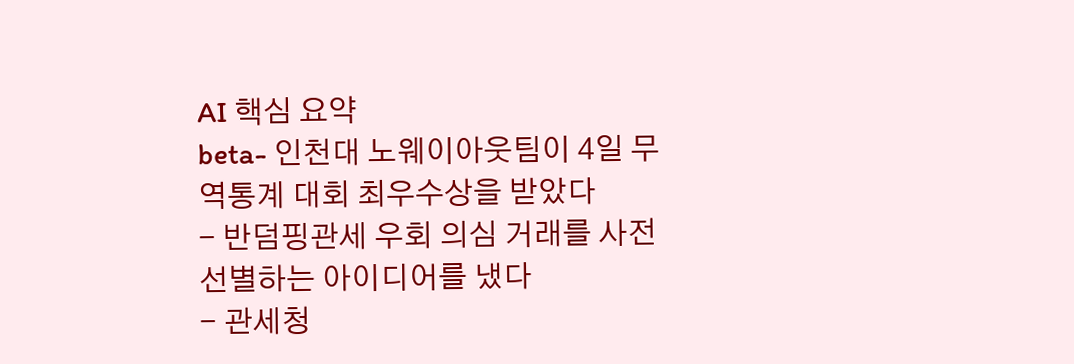AI 핵심 요약
beta- 인천대 노웨이아웃팀이 4일 무역통계 대회 최우수상을 받았다
- 반덤핑관세 우회 의심 거래를 사전 선별하는 아이디어를 냈다
- 관세청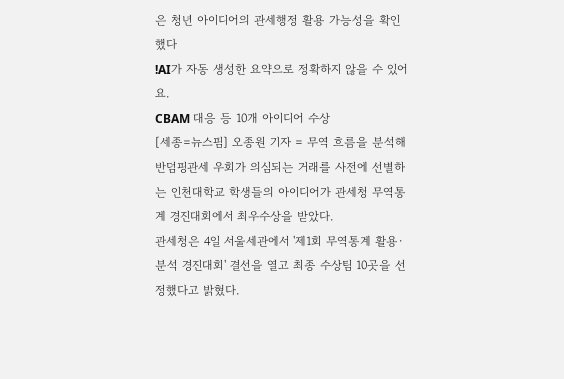은 청년 아이디어의 관세행정 활용 가능성을 확인했다
!AI가 자동 생성한 요약으로 정확하지 않을 수 있어요.
CBAM 대응 등 10개 아이디어 수상
[세종=뉴스핌] 오종원 기자 = 무역 흐름을 분석해 반덤핑관세 우회가 의심되는 거래를 사전에 선별하는 인천대학교 학생들의 아이디어가 관세청 무역통계 경진대회에서 최우수상을 받았다.
관세청은 4일 서울세관에서 '제1회 무역통계 활용·분석 경진대회' 결선을 열고 최종 수상팀 10곳을 선정했다고 밝혔다.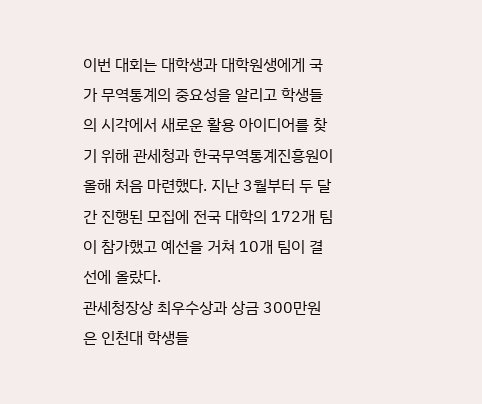이번 대회는 대학생과 대학원생에게 국가 무역통계의 중요성을 알리고 학생들의 시각에서 새로운 활용 아이디어를 찾기 위해 관세청과 한국무역통계진흥원이 올해 처음 마련했다. 지난 3월부터 두 달간 진행된 모집에 전국 대학의 172개 팀이 참가했고 예선을 거쳐 10개 팀이 결선에 올랐다.
관세청장상 최우수상과 상금 300만원은 인천대 학생들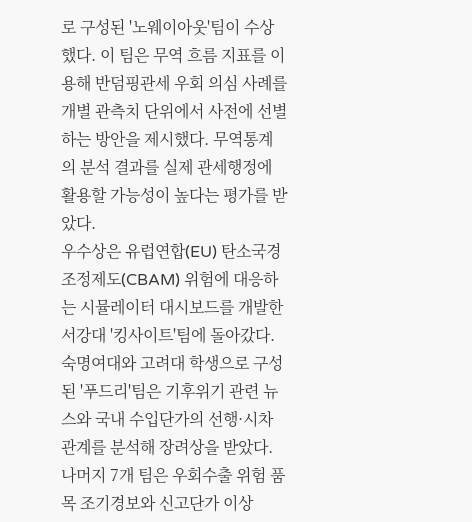로 구성된 '노웨이아웃'팀이 수상했다. 이 팀은 무역 흐름 지표를 이용해 반덤핑관세 우회 의심 사례를 개별 관측치 단위에서 사전에 선별하는 방안을 제시했다. 무역통계의 분석 결과를 실제 관세행정에 활용할 가능성이 높다는 평가를 받았다.
우수상은 유럽연합(EU) 탄소국경조정제도(CBAM) 위험에 대응하는 시뮬레이터 대시보드를 개발한 서강대 '킹사이트'팀에 돌아갔다. 숙명여대와 고려대 학생으로 구성된 '푸드리'팀은 기후위기 관련 뉴스와 국내 수입단가의 선행·시차 관계를 분석해 장려상을 받았다.
나머지 7개 팀은 우회수출 위험 품목 조기경보와 신고단가 이상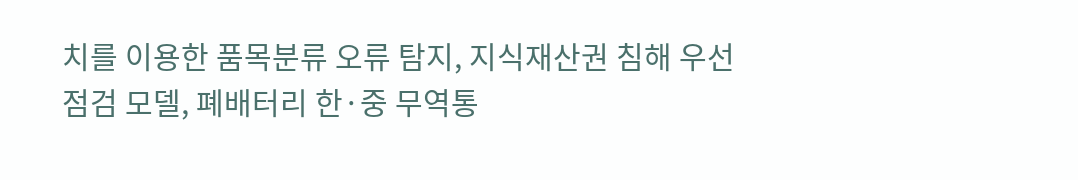치를 이용한 품목분류 오류 탐지, 지식재산권 침해 우선점검 모델, 폐배터리 한·중 무역통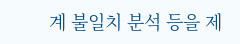계 불일치 분석 등을 제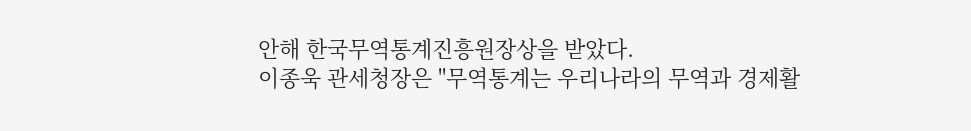안해 한국무역통계진흥원장상을 받았다.
이종욱 관세청장은 "무역통계는 우리나라의 무역과 경제활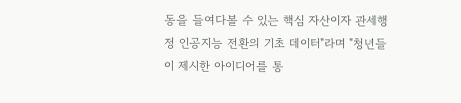동을 들여다볼 수 있는 핵심 자산이자 관세행정 인공지능 전환의 기초 데이터"라며 "청년들이 제시한 아이디어를 통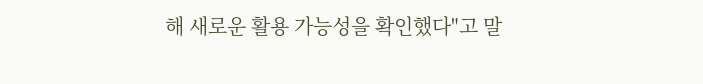해 새로운 활용 가능성을 확인했다"고 말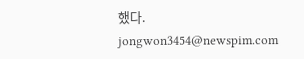했다.
jongwon3454@newspim.com